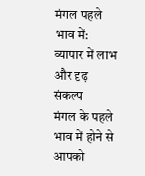मंगल पहले भाव में: व्यापार में लाभ और दृढ़ संकल्प
मंगल के पहले भाव में होने से आपको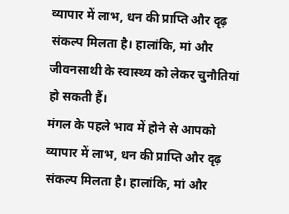व्यापार में लाभ, धन की प्राप्ति और दृढ़ संकल्प मिलता है। हालांकि, मां और जीवनसाथी के स्वास्थ्य को लेकर चुनौतियां हो सकती हैं।
मंगल के पहले भाव में होने से आपको व्यापार में लाभ, धन की प्राप्ति और दृढ़ संकल्प मिलता है। हालांकि, मां और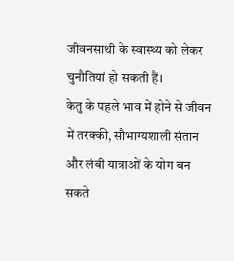जीवनसाथी के स्वास्थ्य को लेकर चुनौतियां हो सकती हैं।
केतु के पहले भाव में होने से जीवन में तरक्की, सौभाग्यशाली संतान और लंबी यात्राओं के योग बन सकते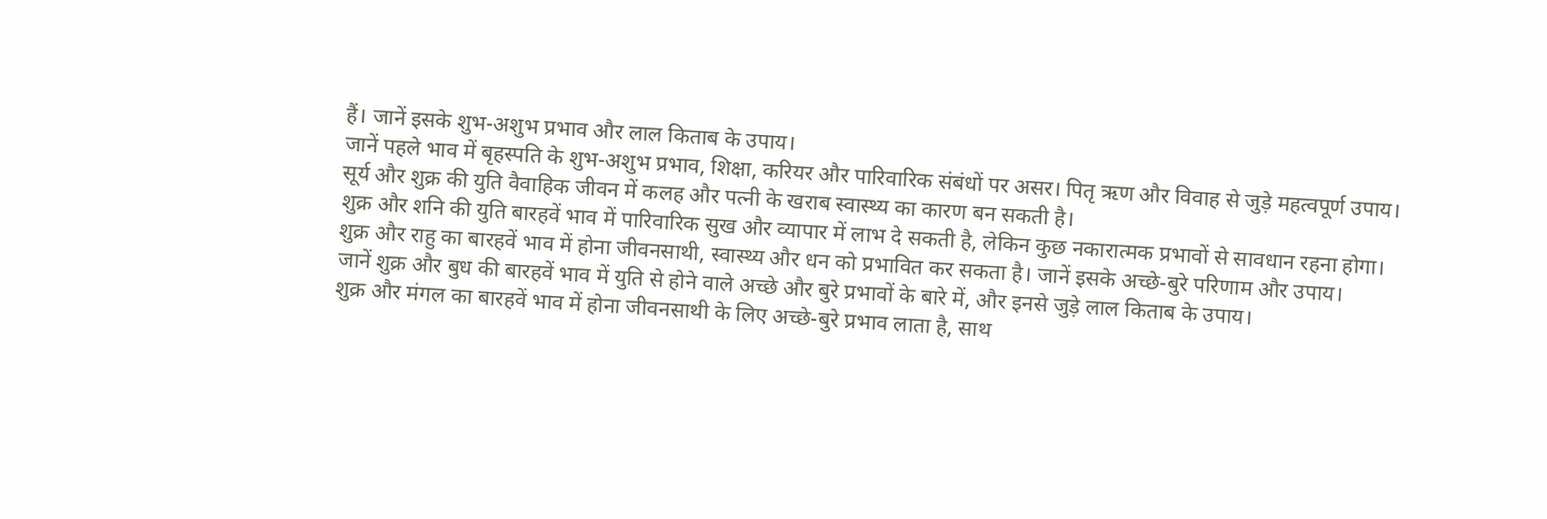हैं। जानें इसके शुभ-अशुभ प्रभाव और लाल किताब के उपाय।
जानें पहले भाव में बृहस्पति के शुभ-अशुभ प्रभाव, शिक्षा, करियर और पारिवारिक संबंधों पर असर। पितृ ऋण और विवाह से जुड़े महत्वपूर्ण उपाय।
सूर्य और शुक्र की युति वैवाहिक जीवन में कलह और पत्नी के खराब स्वास्थ्य का कारण बन सकती है।
शुक्र और शनि की युति बारहवें भाव में पारिवारिक सुख और व्यापार में लाभ दे सकती है, लेकिन कुछ नकारात्मक प्रभावों से सावधान रहना होगा।
शुक्र और राहु का बारहवें भाव में होना जीवनसाथी, स्वास्थ्य और धन को प्रभावित कर सकता है। जानें इसके अच्छे-बुरे परिणाम और उपाय।
जानें शुक्र और बुध की बारहवें भाव में युति से होने वाले अच्छे और बुरे प्रभावों के बारे में, और इनसे जुड़े लाल किताब के उपाय।
शुक्र और मंगल का बारहवें भाव में होना जीवनसाथी के लिए अच्छे-बुरे प्रभाव लाता है, साथ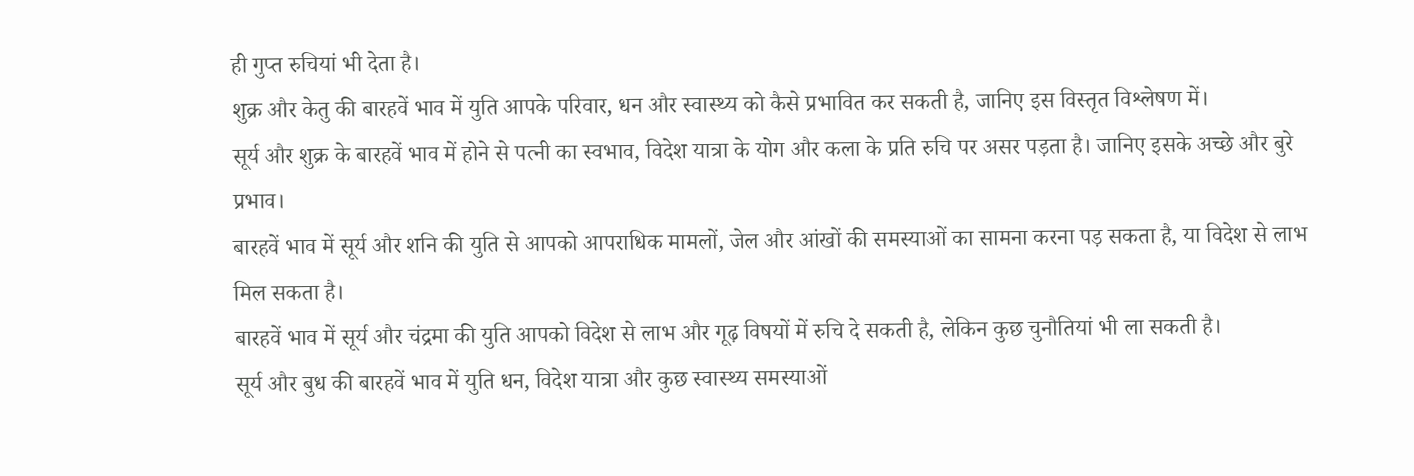ही गुप्त रुचियां भी देता है।
शुक्र और केतु की बारहवें भाव में युति आपके परिवार, धन और स्वास्थ्य को कैसे प्रभावित कर सकती है, जानिए इस विस्तृत विश्लेषण में।
सूर्य और शुक्र के बारहवें भाव में होने से पत्नी का स्वभाव, विदेश यात्रा के योग और कला के प्रति रुचि पर असर पड़ता है। जानिए इसके अच्छे और बुरे प्रभाव।
बारहवें भाव में सूर्य और शनि की युति से आपको आपराधिक मामलों, जेल और आंखों की समस्याओं का सामना करना पड़ सकता है, या विदेश से लाभ मिल सकता है।
बारहवें भाव में सूर्य और चंद्रमा की युति आपको विदेश से लाभ और गूढ़ विषयों में रुचि दे सकती है, लेकिन कुछ चुनौतियां भी ला सकती है।
सूर्य और बुध की बारहवें भाव में युति धन, विदेश यात्रा और कुछ स्वास्थ्य समस्याओं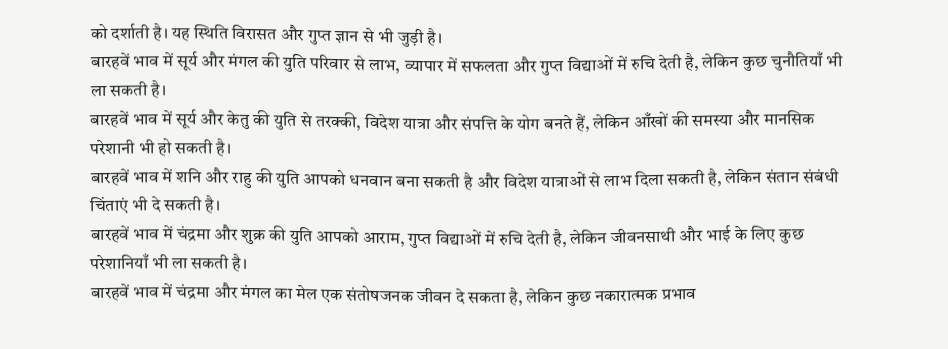को दर्शाती है। यह स्थिति विरासत और गुप्त ज्ञान से भी जुड़ी है।
बारहवें भाव में सूर्य और मंगल की युति परिवार से लाभ, व्यापार में सफलता और गुप्त विद्याओं में रुचि देती है, लेकिन कुछ चुनौतियाँ भी ला सकती है।
बारहवें भाव में सूर्य और केतु की युति से तरक्की, विदेश यात्रा और संपत्ति के योग बनते हैं, लेकिन आँखों की समस्या और मानसिक परेशानी भी हो सकती है।
बारहवें भाव में शनि और राहु की युति आपको धनवान बना सकती है और विदेश यात्राओं से लाभ दिला सकती है, लेकिन संतान संबंधी चिंताएं भी दे सकती है।
बारहवें भाव में चंद्रमा और शुक्र की युति आपको आराम, गुप्त विद्याओं में रुचि देती है, लेकिन जीवनसाथी और भाई के लिए कुछ परेशानियाँ भी ला सकती है।
बारहवें भाव में चंद्रमा और मंगल का मेल एक संतोषजनक जीवन दे सकता है, लेकिन कुछ नकारात्मक प्रभाव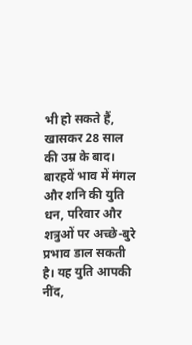भी हो सकते हैं, खासकर 28 साल की उम्र के बाद।
बारहवें भाव में मंगल और शनि की युति धन, परिवार और शत्रुओं पर अच्छे-बुरे प्रभाव डाल सकती है। यह युति आपकी नींद,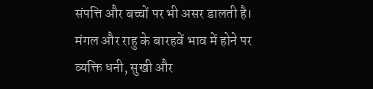संपत्ति और बच्चों पर भी असर डालती है।
मंगल और राहु के बारहवें भाव में होने पर व्यक्ति धनी, सुखी और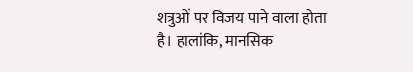शत्रुओं पर विजय पाने वाला होता है। हालांकि, मानसिक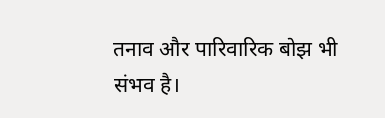तनाव और पारिवारिक बोझ भी संभव है।